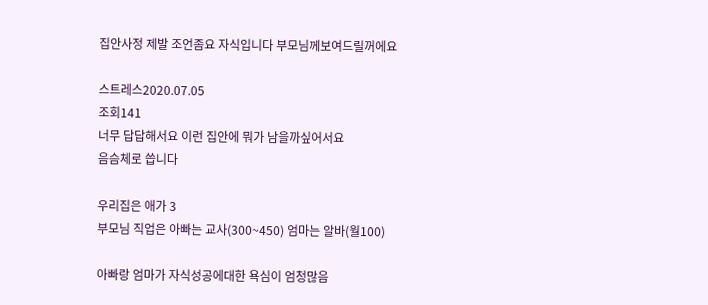집안사정 제발 조언좀요 자식입니다 부모님께보여드릴꺼에요

스트레스2020.07.05
조회141
너무 답답해서요 이런 집안에 뭐가 남을까싶어서요
음슴체로 씁니다

우리집은 애가 3
부모님 직업은 아빠는 교사(300~450) 엄마는 알바(월100)

아빠랑 엄마가 자식성공에대한 욕심이 엄청많음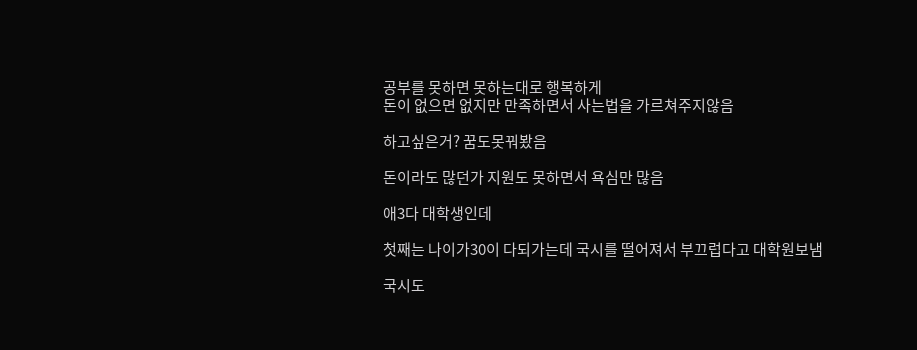공부를 못하면 못하는대로 행복하게
돈이 없으면 없지만 만족하면서 사는법을 가르쳐주지않음

하고싶은거? 꿈도못꿔봤음

돈이라도 많던가 지원도 못하면서 욕심만 많음

애3다 대학생인데

첫째는 나이가30이 다되가는데 국시를 떨어져서 부끄럽다고 대학원보냄

국시도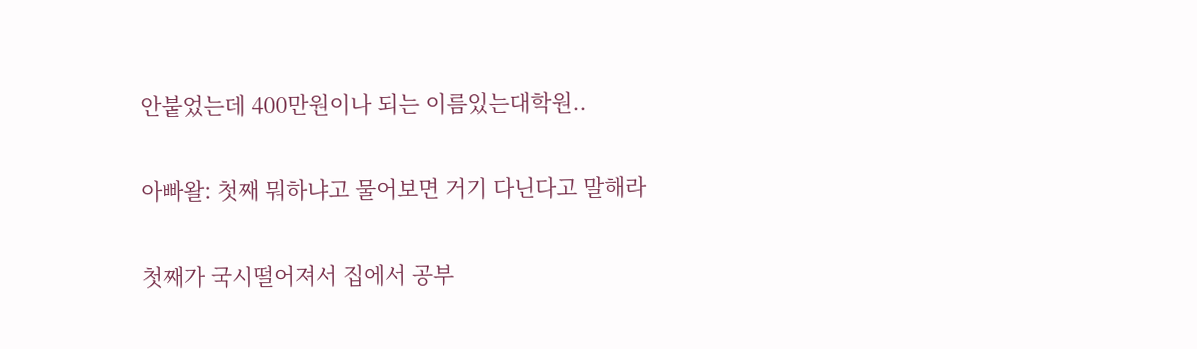안붙었는데 400만원이나 되는 이름있는대학원..

아빠왈: 첫째 뭐하냐고 물어보면 거기 다닌다고 말해라

첫째가 국시떨어져서 집에서 공부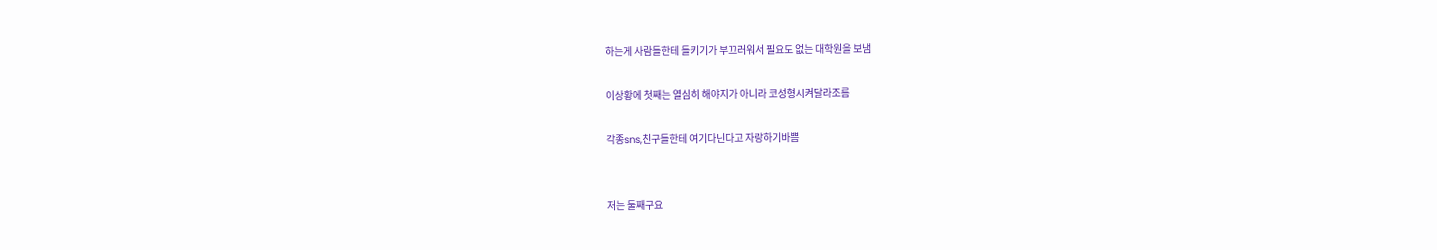하는게 사람들한테 들키기가 부끄러워서 필요도 없는 대학원을 보냄

이상황에 첫째는 열심히 해야지가 아니라 코성형시켜달라조름

각종sns,친구들한테 여기다닌다고 자랑하기바쁨


저는 둘째구요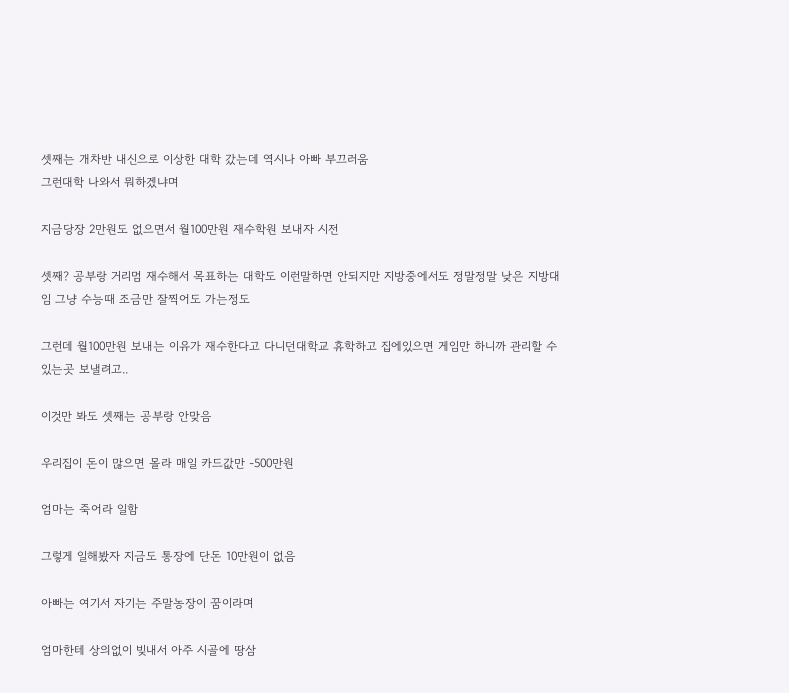셋째는 개차반 내신으로 이상한 대학 갔는데 역시나 아빠 부끄러움
그런대학 나와서 뭐하겠냐며

지금당장 2만원도 없으면서 월100만원 재수학원 보내자 시전

셋째? 공부랑 거리멈 재수해서 목표하는 대학도 이런말하면 안되지만 지방중에서도 정말정말 낮은 지방대임 그냥 수능때 조금만 잘찍어도 가는정도

그런데 월100만원 보내는 이유가 재수한다고 다니던대학교 휴학하고 집에있으면 게임만 하니까 관리할 수 있는곳 보낼려고..

이것만 봐도 셋째는 공부랑 안맞음

우리집이 돈이 많으면 몰라 매일 카드값만 -500만원

엄마는 죽어라 일함

그렇게 일해봤자 지금도 통장에 단돈 10만원이 없음

아빠는 여기서 자기는 주말농장이 꿈이라며

엄마한테 상의없이 빚내서 아주 시골에 땅삼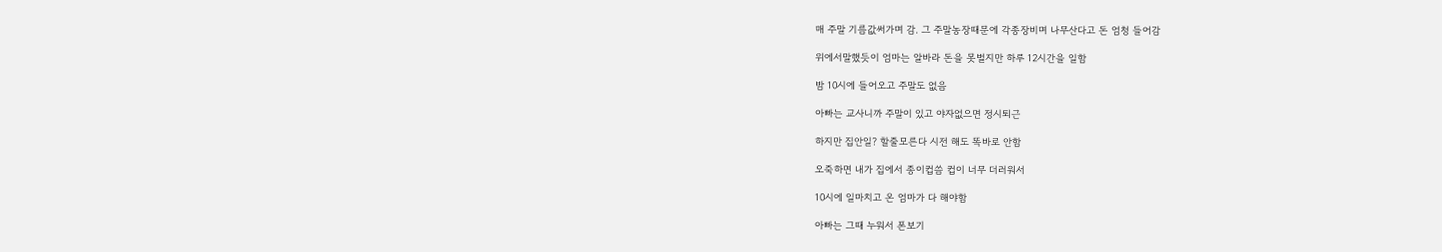매 주말 기름값써가며 감. 그 주말농장때문에 각종장비며 나무산다고 돈 엄청 들어감

위에서말했듯이 엄마는 알바라 돈을 못벌지만 하루 12시간을 일함

밤 10시에 들어오고 주말도 없음

아빠는 교사니까 주말이 있고 야자없으면 정시퇴근

하지만 집안일? 할줄모른다 시전 해도 똑바로 안함

오죽하면 내가 집에서 종이컵씀 컵이 너무 더러워서

10시에 일마치고 온 엄마가 다 해야함

아빠는 그때 누워서 폰보기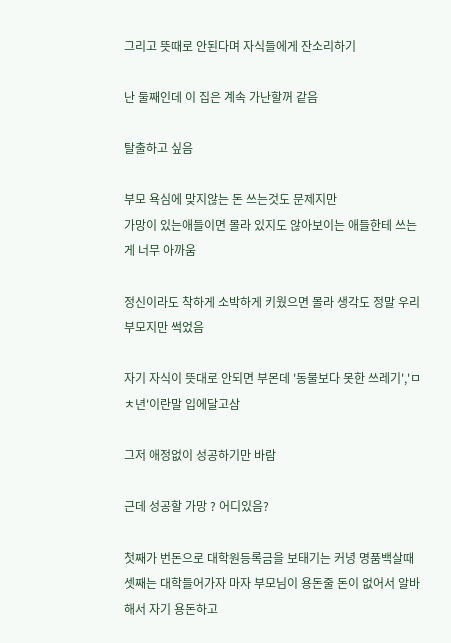그리고 뜻때로 안된다며 자식들에게 잔소리하기

난 둘째인데 이 집은 계속 가난할꺼 같음

탈출하고 싶음

부모 욕심에 맞지않는 돈 쓰는것도 문제지만
가망이 있는애들이면 몰라 있지도 않아보이는 애들한테 쓰는게 너무 아까움

정신이라도 착하게 소박하게 키웠으면 몰라 생각도 정말 우리부모지만 썩었음

자기 자식이 뜻대로 안되면 부몬데 '동물보다 못한 쓰레기','ㅁㅊ년'이란말 입에달고삼

그저 애정없이 성공하기만 바람

근데 성공할 가망 ? 어디있음?

첫째가 번돈으로 대학원등록금을 보태기는 커녕 명품백살때
셋째는 대학들어가자 마자 부모님이 용돈줄 돈이 없어서 알바해서 자기 용돈하고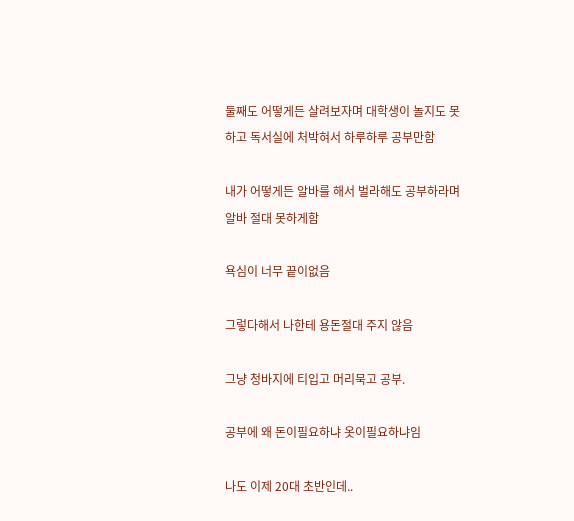둘째도 어떻게든 살려보자며 대학생이 놀지도 못하고 독서실에 처박혀서 하루하루 공부만함

내가 어떻게든 알바를 해서 벌라해도 공부하라며 알바 절대 못하게함

욕심이 너무 끝이없음

그렇다해서 나한테 용돈절대 주지 않음

그냥 청바지에 티입고 머리묵고 공부.

공부에 왜 돈이필요하냐 옷이필요하냐임

나도 이제 20대 초반인데..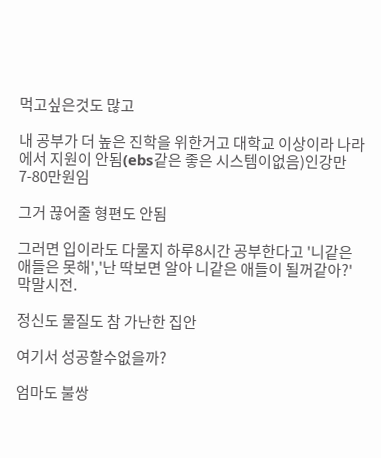먹고싶은것도 많고

내 공부가 더 높은 진학을 위한거고 대학교 이상이라 나라에서 지원이 안됨(ebs같은 좋은 시스템이없음)인강만 7-80만원임

그거 끊어줄 형편도 안됨

그러면 입이라도 다물지 하루8시간 공부한다고 '니같은 애들은 못해','난 딱보면 알아 니같은 애들이 될꺼같아?' 막말시전.

정신도 물질도 참 가난한 집안

여기서 성공할수없을까?

엄마도 불쌍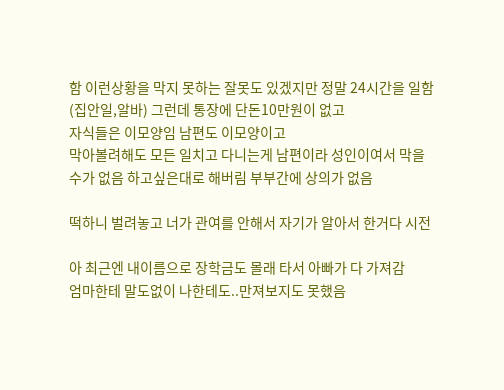함 이런상황을 막지 못하는 잘못도 있겠지만 정말 24시간을 일함(집안일,알바) 그런데 통장에 단돈10만원이 없고
자식들은 이모양임 남편도 이모양이고
막아볼려해도 모든 일치고 다니는게 남편이라 성인이여서 막을 수가 없음 하고싶은대로 해버림 부부간에 상의가 없음

떡하니 벌려놓고 너가 관여를 안해서 자기가 알아서 한거다 시전

아 최근엔 내이름으로 장학금도 몰래 타서 아빠가 다 가져감
엄마한테 말도없이 나한테도..만져보지도 못했음